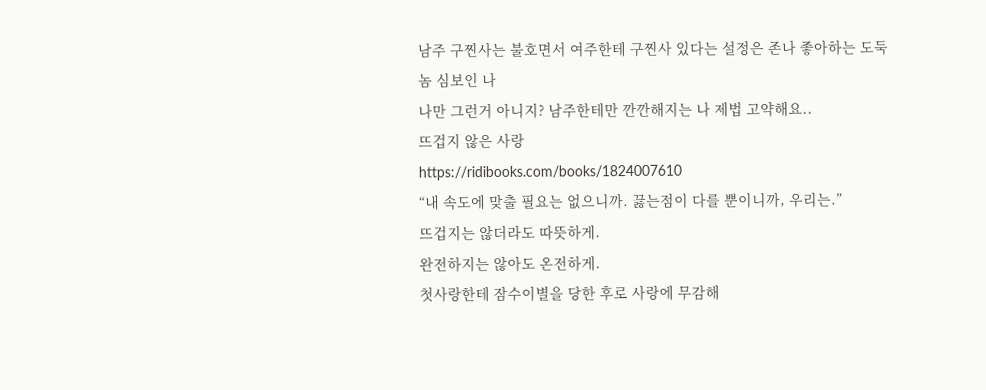남주 구찐사는 불호면서 여주한테 구찐사 있다는 설정은 존나 좋아하는 도둑놈 심보인 나
나만 그런거 아니지? 남주한테만 깐깐해지는 나 제법 고약해요..
뜨겁지 않은 사랑
https://ridibooks.com/books/1824007610
“내 속도에 맞출 필요는 없으니까. 끓는점이 다를 뿐이니까, 우리는.”
뜨겁지는 않더라도 따뜻하게.
완전하지는 않아도 온전하게.
첫사랑한테 잠수이별을 당한 후로 사랑에 무감해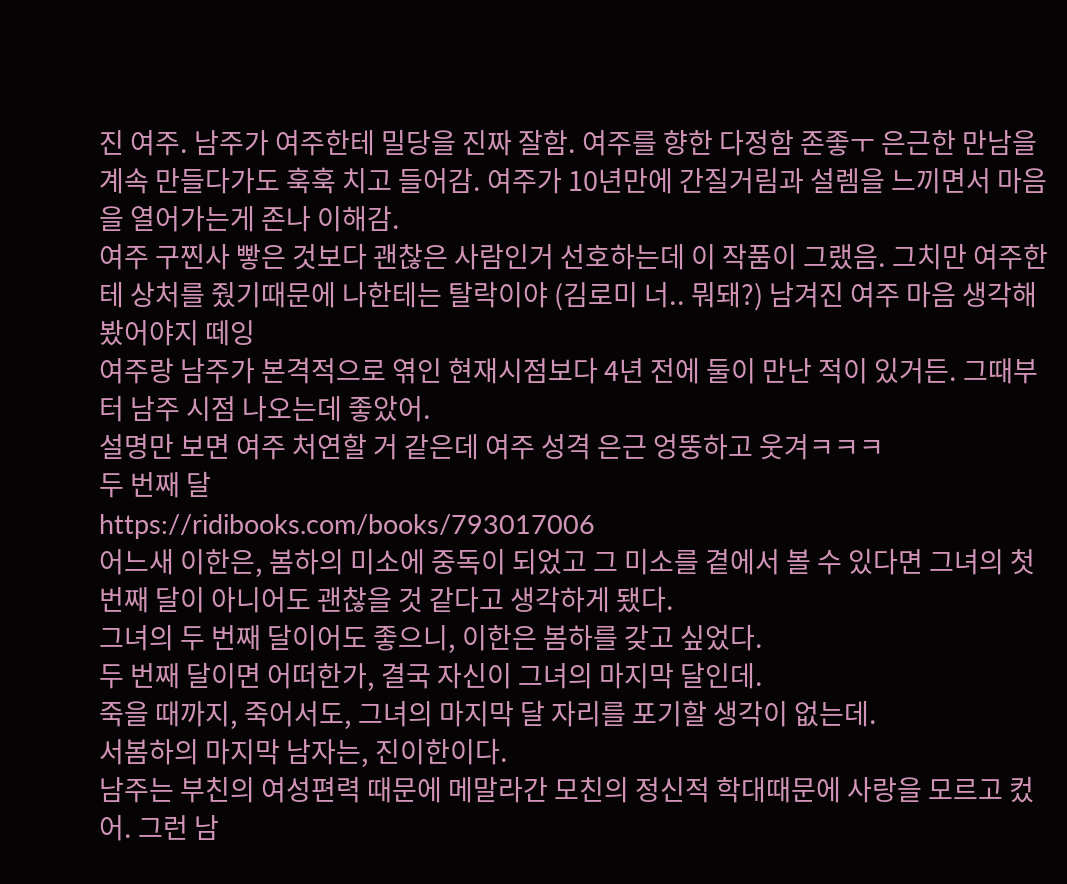진 여주. 남주가 여주한테 밀당을 진짜 잘함. 여주를 향한 다정함 존좋ㅜ 은근한 만남을 계속 만들다가도 훅훅 치고 들어감. 여주가 10년만에 간질거림과 설렘을 느끼면서 마음을 열어가는게 존나 이해감.
여주 구찐사 빻은 것보다 괜찮은 사람인거 선호하는데 이 작품이 그랬음. 그치만 여주한테 상처를 줬기때문에 나한테는 탈락이야 (김로미 너.. 뭐돼?) 남겨진 여주 마음 생각해봤어야지 떼잉
여주랑 남주가 본격적으로 엮인 현재시점보다 4년 전에 둘이 만난 적이 있거든. 그때부터 남주 시점 나오는데 좋았어.
설명만 보면 여주 처연할 거 같은데 여주 성격 은근 엉뚱하고 웃겨ㅋㅋㅋ
두 번째 달
https://ridibooks.com/books/793017006
어느새 이한은, 봄하의 미소에 중독이 되었고 그 미소를 곁에서 볼 수 있다면 그녀의 첫 번째 달이 아니어도 괜찮을 것 같다고 생각하게 됐다.
그녀의 두 번째 달이어도 좋으니, 이한은 봄하를 갖고 싶었다.
두 번째 달이면 어떠한가, 결국 자신이 그녀의 마지막 달인데.
죽을 때까지, 죽어서도, 그녀의 마지막 달 자리를 포기할 생각이 없는데.
서봄하의 마지막 남자는, 진이한이다.
남주는 부친의 여성편력 때문에 메말라간 모친의 정신적 학대때문에 사랑을 모르고 컸어. 그런 남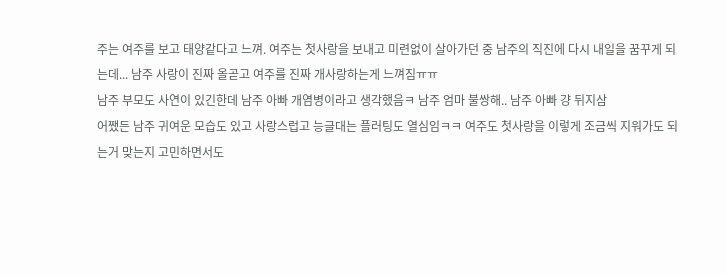주는 여주를 보고 태양같다고 느껴. 여주는 첫사랑을 보내고 미련없이 살아가던 중 남주의 직진에 다시 내일을 꿈꾸게 되는데... 남주 사랑이 진짜 올곧고 여주를 진짜 개사랑하는게 느껴짐ㅠㅠ
남주 부모도 사연이 있긴한데 남주 아빠 개염병이라고 생각했음ㅋ 남주 엄마 불쌍해.. 남주 아빠 걍 뒤지삼
어쨌든 남주 귀여운 모습도 있고 사랑스럽고 능글대는 플러팅도 열심임ㅋㅋ 여주도 첫사랑을 이렇게 조금씩 지워가도 되는거 맞는지 고민하면서도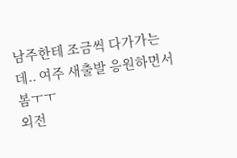남주한테 조금씩 다가가는데.. 여주 새출발 응원하면서 봄ㅜㅜ
외전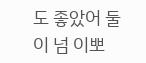도 좋았어 둘이 넘 이뽀